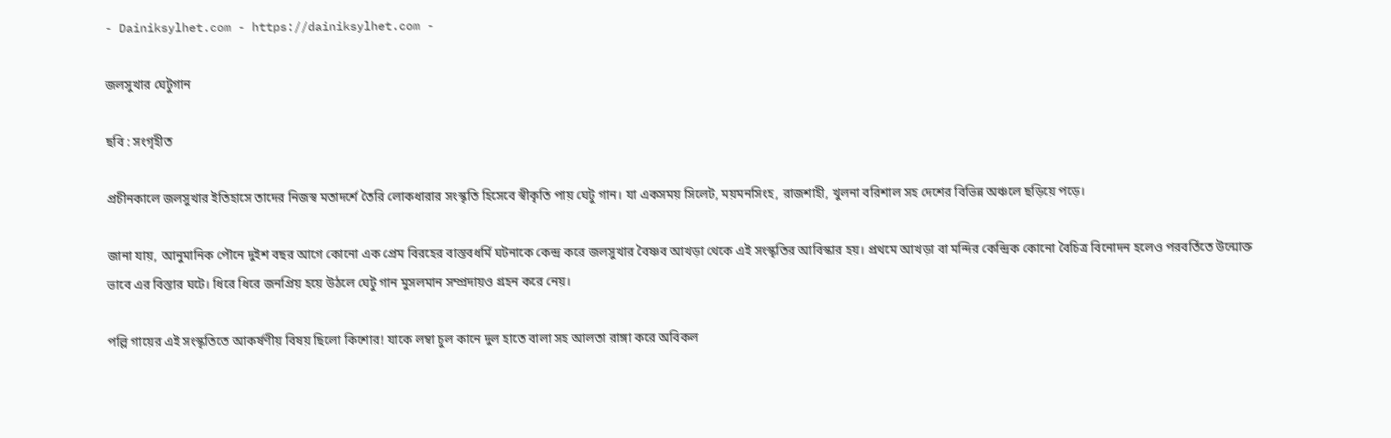- Dainiksylhet.com - https://dainiksylhet.com -

জলসুখার ঘেটুগান

ছবি : সংগৃহীত

প্রচীনকালে জলসুখার ইতিহাসে তাদের নিজস্ব মতাদর্শে তৈরি লোকধারার সংস্কৃতি হিসেবে স্বীকৃতি পায় ঘেটু গান। যা একসময় সিলেট, ময়মনসিংহ, রাজশাহী, খুলনা বরিশাল সহ দেশের বিভিন্ন অঞ্চলে ছড়িয়ে পড়ে।

জানা যায়, আনুমানিক পৌনে দুইশ বছর আগে কোনো এক প্রেম বিরহের বাস্তবধর্মি ঘটনাকে কেন্দ্র করে জলসুখার বৈষ্ণব আখড়া থেকে এই সংস্কৃতির আবিস্কার হয়। প্রথমে আখড়া বা মন্দির কেন্দ্রিক কোনো বৈচিত্র বিনোদন হলেও পরবর্তিতে উন্মোক্ত ভাবে এর বিস্তার ঘটে। ধিরে ধিরে জনপ্রিয় হয়ে উঠলে ঘেটু গান মুসলমান সম্প্রদায়ও গ্রহন করে নেয়।

পল্লি গায়ের এই সংস্কৃতিতে আকর্ষণীয় বিষয় ছিলো কিশোর! যাকে লম্বা চুল কানে দুল হাতে বালা সহ আলতা রাঙ্গা করে অবিকল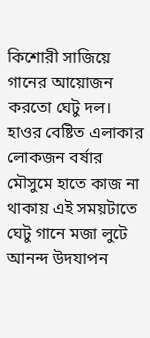কিশোরী সাজিয়ে গানের আয়োজন করতো ঘেটু দল। হাওর বেষ্টিত এলাকার লোকজন বর্ষার মৌসুমে হাতে কাজ না থাকায় এই সময়টাতে ঘেটু গানে মজা লুটে আনন্দ উদযাপন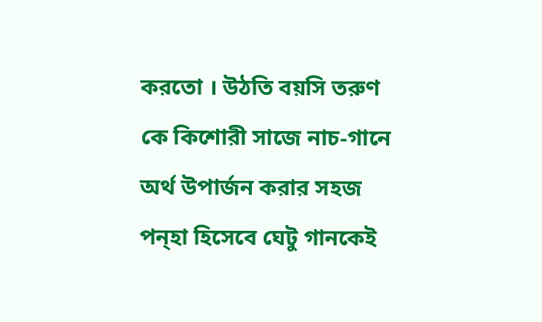করতো । উঠতি বয়সি তরুণ কে কিশোরী সাজে নাচ-গানে অর্থ উপার্জন করার সহজ পন্হা হিসেবে ঘেটু গানকেই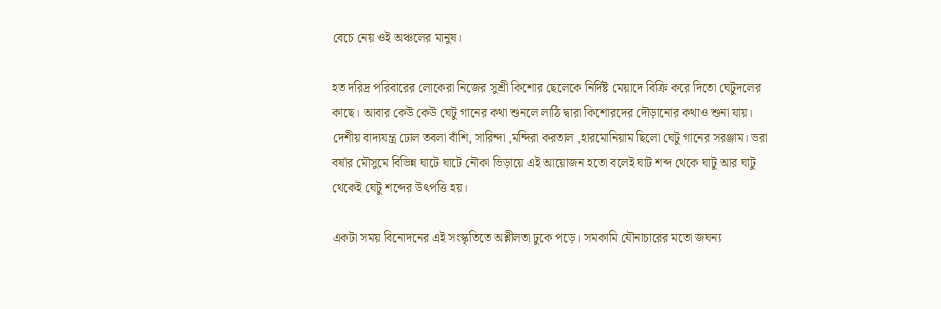বেচে নেয় ওই অঞ্চলের মানুষ।

হত দরিদ্র পরিবারের লোকেরা নিজের সুশ্রী কিশোর ছেলেকে নির্দিষ্ট মেয়াদে বিক্রি করে দিতো ঘেটুদলের কাছে। আবার কেউ কেউ ঘেটু গানের কথা শুনলে লাঠি দ্বারা কিশোরদের দৌড়ানোর কথাও শুনা যায়। দেশীয় বাদ্যযন্ত্র ঢোল তবলা বাঁশি, সারিন্দা ,মন্দিরা করতাল ,হারমোনিয়াম ছিলো ঘেটু গানের সরঞ্জাম। ভরা বর্ষার মৌসুমে বিভিন্ন ঘাটে ঘাটে নৌকা ভিড়ায়ে এই আয়োজন হতো বলেই ঘাট শব্দ থেকে ঘাটু আর ঘাটু থেকেই ঘেটু শব্দের উৎপত্তি হয়।

একটা সময় বিনোদনের এই সংস্কৃতিতে অশ্লীলতা ঢুকে পড়ে। সমকামি যৌনাচারের মতো জঘন্য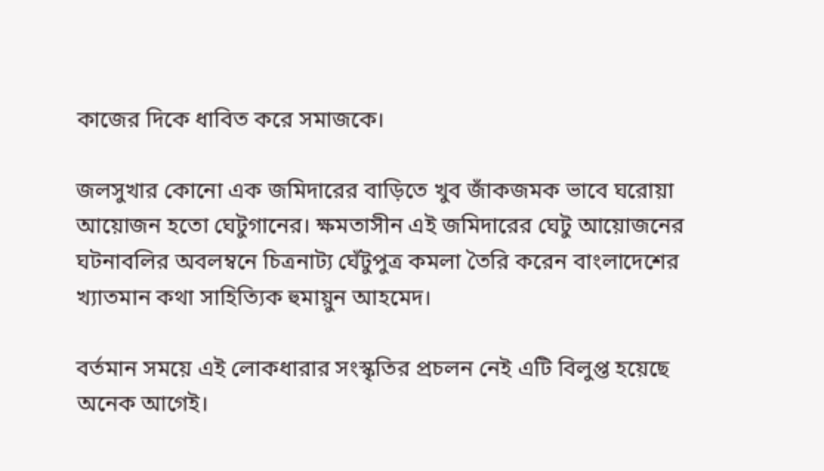কাজের দিকে ধাবিত করে সমাজকে।

জলসুখার কোনো এক জমিদারের বাড়িতে খুব জাঁকজমক ভাবে ঘরোয়া আয়োজন হতো ঘেটুগানের। ক্ষমতাসীন এই জমিদারের ঘেটু আয়োজনের ঘটনাবলির অবলম্বনে চিত্রনাট্য ঘেঁটুপুত্র কমলা তৈরি করেন বাংলাদেশের খ্যাতমান কথা সাহিত্যিক হুমায়ুন আহমেদ।

বর্তমান সময়ে এই লোকধারার সংস্কৃতির প্রচলন নেই এটি বিলুপ্ত হয়েছে অনেক আগেই।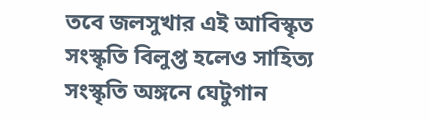তবে জলসুখার এই আবিস্কৃত সংস্কৃতি বিলুপ্ত হলেও সাহিত্য সংস্কৃতি অঙ্গনে ঘেটুগান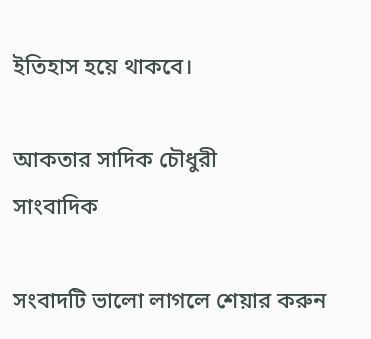ইতিহাস হয়ে থাকবে।

আকতার সাদিক চৌধুরী
সাংবাদিক

সংবাদটি ভালো লাগলে শেয়ার করুন